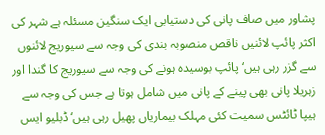پشاور میں صاف پانی کی دستیابی ایک سنگین مسئلہ ہے شہر کی اکثر پائپ لائنیں ناقص منصوبہ بندی کی وجہ سے سیوریج لائنوں سے گزر رہی ہیں‘ پائپ بوسیدہ ہونے کی وجہ سے سیوریج کا گندا اور زہریلا پانی بھی پینے کے پانی میں شامل ہوتا ہے جس کی وجہ سے ہیپا ٹائٹس سمیت کئی مہلک بیماریاں پھیل رہی ہیں‘ڈبلیو ایس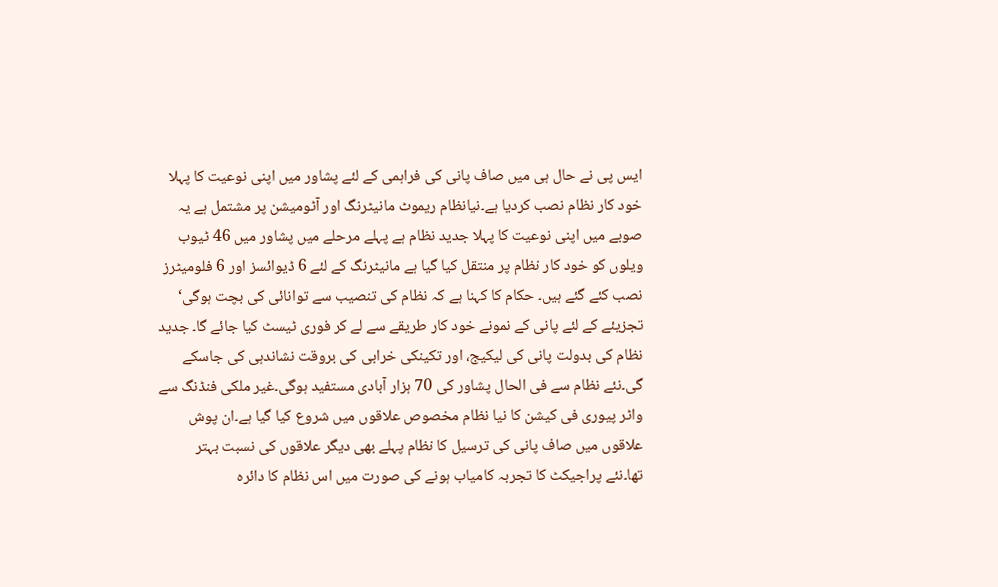ایس پی نے حال ہی میں صاف پانی کی فراہمی کے لئے پشاور میں اپنی نوعیت کا پہلا خود کار نظام نصب کردیا ہے۔نیانظام ریموٹ مانیٹرنگ اور آٹومیشن پر مشتمل ہے یہ صوبے میں اپنی نوعیت کا پہلا جدید نظام ہے پہلے مرحلے میں پشاور میں 46 ٹیوب ویلوں کو خود کار نظام پر منتقل کیا گیا ہے مانیٹرنگ کے لئے 6 ڈیوائسز اور 6 فلومیٹرز نصب کئے گئے ہیں۔ حکام کا کہنا ہے کہ نظام کی تنصیب سے توانائی کی بچت ہوگی‘ تجزیئے کے لئے پانی کے نمونے خود کار طریقے سے لے کر فوری ٹیسٹ کیا جائے گا۔ جدید نظام کی بدولت پانی کی لیکیج، اور تکینکی خرابی کی بروقت نشاندہی کی جاسکے گی۔نئے نظام سے فی الحال پشاور کی 70 ہزار آبادی مستفید ہوگی۔غیر ملکی فنڈنگ سے واٹر پیوری فی کیشن کا نیا نظام مخصوص علاقوں میں شروع کیا گیا ہے۔ان پوش علاقوں میں صاف پانی کی ترسیل کا نظام پہلے بھی دیگر علاقوں کی نسبت بہتر تھا۔نئے پراجیکٹ کا تجربہ کامیاب ہونے کی صورت میں اس نظام کا دائرہ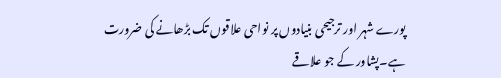پورے شہر اور ترجیحی بنیادوں پر نواحی علاقوں تک بڑھانے کی ضرورت ہے۔پشاور کے جو علاقے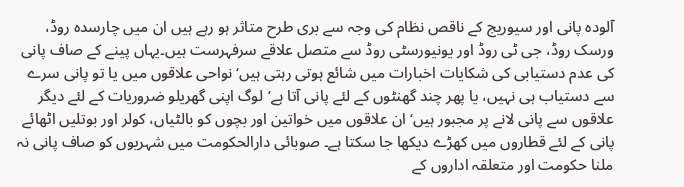آلودہ پانی اور سیوریج کے ناقص نظام کی وجہ سے بری طرح متاثر ہو رہے ہیں ان میں چارسدہ روڈ، ورسک روڈ، جی ٹی روڈ اور یونیورسٹی روڈ سے متصل علاقے سرفہرست ہیں۔یہاں پینے کے صاف پانی کی عدم دستیابی کی شکایات اخبارات میں شائع ہوتی رہتی ہیں‘ نواحی علاقوں میں یا تو پانی سرے سے دستیاب ہی نہیں، یا پھر چند گھنٹوں کے لئے پانی آتا ہے‘لوگ اپنی گھریلو ضروریات کے لئے دیگر علاقوں سے پانی لانے پر مجبور ہیں‘ان علاقوں میں خواتین اور بچوں کو بالٹیاں، کولر اور بوتلیں اٹھائے پانی کے لئے قطاروں میں کھڑے دیکھا جا سکتا ہے۔ صوبائی دارالحکومت میں شہریوں کو صاف پانی نہ ملنا حکومت اور متعلقہ اداروں کے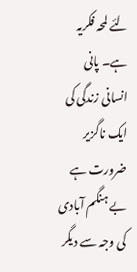لئے لمحہ فکریہ ہے۔ پانی انسانی زندگی کی ایک ناگزیر ضرورت ہے بے ہنگم آبادی کی وجہ سے دیگر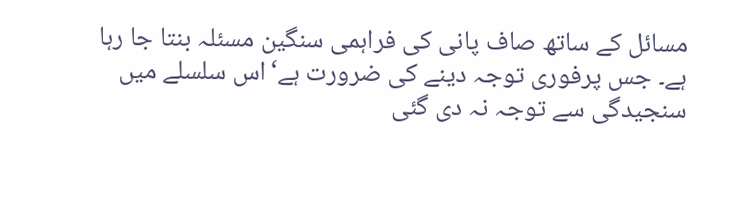مسائل کے ساتھ صاف پانی کی فراہمی سنگین مسئلہ بنتا جا رہا ہے۔ جس پرفوری توجہ دینے کی ضرورت ہے‘اس سلسلے میں سنجیدگی سے توجہ نہ دی گئی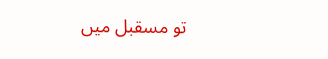تو مسقبل میں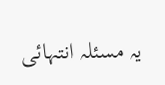یہ مسئلہ انتہائی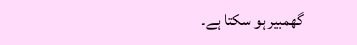گھمبیر ہو سکتا ہے۔